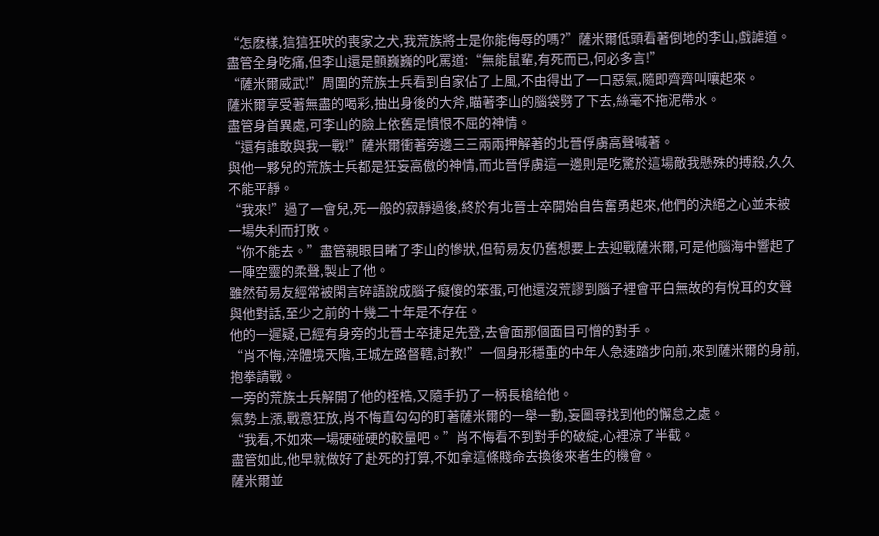“怎麽樣,狺狺狂吠的喪家之犬,我荒族將士是你能侮辱的嗎?”薩米爾低頭看著倒地的李山,戲謔道。
盡管全身吃痛,但李山還是顫巍巍的叱罵道:“無能鼠輩,有死而已,何必多言!”
“薩米爾威武!”周圍的荒族士兵看到自家佔了上風,不由得出了一口惡氣,隨即齊齊叫嚷起來。
薩米爾享受著無盡的喝彩,抽出身後的大斧,瞄著李山的腦袋劈了下去,絲毫不拖泥帶水。
盡管身首異處,可李山的臉上依舊是憤恨不屈的神情。
“還有誰敢與我一戰!”薩米爾衝著旁邊三三兩兩押解著的北晉俘虜高聲喊著。
與他一夥兒的荒族士兵都是狂妄高傲的神情,而北晉俘虜這一邊則是吃驚於這場敵我懸殊的搏殺,久久不能平靜。
“我來!”過了一會兒,死一般的寂靜過後,終於有北晉士卒開始自告奮勇起來,他們的決絕之心並未被一場失利而打敗。
“你不能去。”盡管親眼目睹了李山的慘狀,但荀易友仍舊想要上去迎戰薩米爾,可是他腦海中響起了一陣空靈的柔聲,製止了他。
雖然荀易友經常被閑言碎語說成腦子癡傻的笨蛋,可他還沒荒謬到腦子裡會平白無故的有悅耳的女聲與他對話,至少之前的十幾二十年是不存在。
他的一遲疑,已經有身旁的北晉士卒捷足先登,去會面那個面目可憎的對手。
“肖不悔,淬體境天階,王城左路督轄,討教!”一個身形穩重的中年人急速踏步向前,來到薩米爾的身前,抱拳請戰。
一旁的荒族士兵解開了他的桎梏,又隨手扔了一柄長槍給他。
氣勢上漲,戰意狂放,肖不悔直勾勾的盯著薩米爾的一舉一動,妄圖尋找到他的懈怠之處。
“我看,不如來一場硬碰硬的較量吧。”肖不悔看不到對手的破綻,心裡涼了半截。
盡管如此,他早就做好了赴死的打算,不如拿這條賤命去換後來者生的機會。
薩米爾並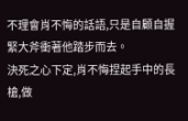不理會肖不悔的話語,只是自顧自握緊大斧衝著他踏步而去。
決死之心下定,肖不悔捏起手中的長槍,做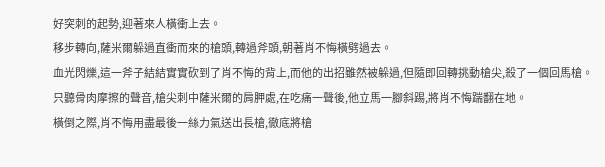好突刺的起勢,迎著來人橫衝上去。
移步轉向,薩米爾躲過直衝而來的槍頭,轉過斧頭,朝著肖不悔橫劈過去。
血光閃爍,這一斧子結結實實砍到了肖不悔的背上,而他的出招雖然被躲過,但隨即回轉挑動槍尖,殺了一個回馬槍。
只聽骨肉摩擦的聲音,槍尖刺中薩米爾的肩胛處,在吃痛一聲後,他立馬一腳斜踢,將肖不悔踹翻在地。
橫倒之際,肖不悔用盡最後一絲力氣送出長槍,徹底將槍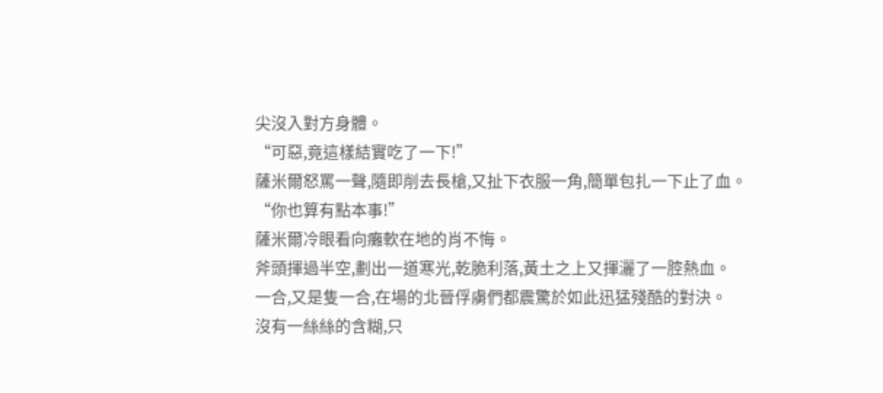尖沒入對方身體。
“可惡,竟這樣結實吃了一下!”
薩米爾怒罵一聲,隨即削去長槍,又扯下衣服一角,簡單包扎一下止了血。
“你也算有點本事!”
薩米爾冷眼看向癱軟在地的肖不悔。
斧頭揮過半空,劃出一道寒光,乾脆利落,黃土之上又揮灑了一腔熱血。
一合,又是隻一合,在場的北晉俘虜們都震驚於如此迅猛殘酷的對決。
沒有一絲絲的含糊,只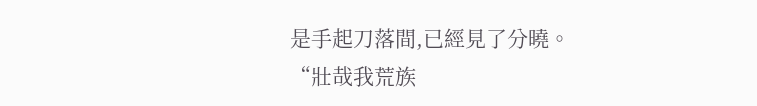是手起刀落間,已經見了分曉。
“壯哉我荒族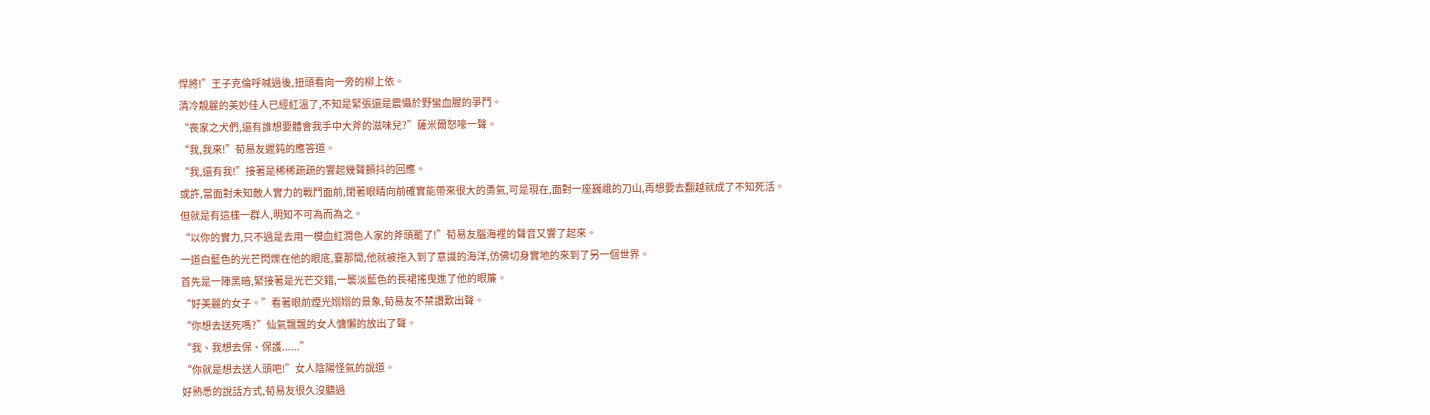悍將!”王子克倫呼喊過後,扭頭看向一旁的柳上依。
清冷靚麗的美妙佳人已經紅溫了,不知是緊張還是震懾於野蠻血腥的爭鬥。
“喪家之犬們,還有誰想要體會我手中大斧的滋味兒?”薩米爾怒嚎一聲。
“我,我來!”荀易友遲鈍的應答道。
“我,還有我!”接著是稀稀疏疏的響起幾聲顫抖的回應。
或許,當面對未知敵人實力的戰鬥面前,閉著眼睛向前確實能帶來很大的勇氣,可是現在,面對一座巍峨的刀山,再想要去翻越就成了不知死活。
但就是有這樣一群人,明知不可為而為之。
“以你的實力,只不過是去用一模血紅潤色人家的斧頭罷了!”荀易友腦海裡的聲音又響了起來。
一道白藍色的光芒閃爍在他的眼底,霎那間,他就被拖入到了意識的海洋,仿佛切身實地的來到了另一個世界。
首先是一陣黑暗,緊接著是光芒交錯,一襲淡藍色的長裙搖曳進了他的眼簾。
“好美麗的女子。”看著眼前煙光嫋嫋的景象,荀易友不禁讚歎出聲。
“你想去送死嗎?”仙氣飄飄的女人慵懶的放出了聲。
“我、我想去保、保護......”
“你就是想去送人頭吧!”女人陰陽怪氣的說道。
好熟悉的說話方式,荀易友很久沒聽過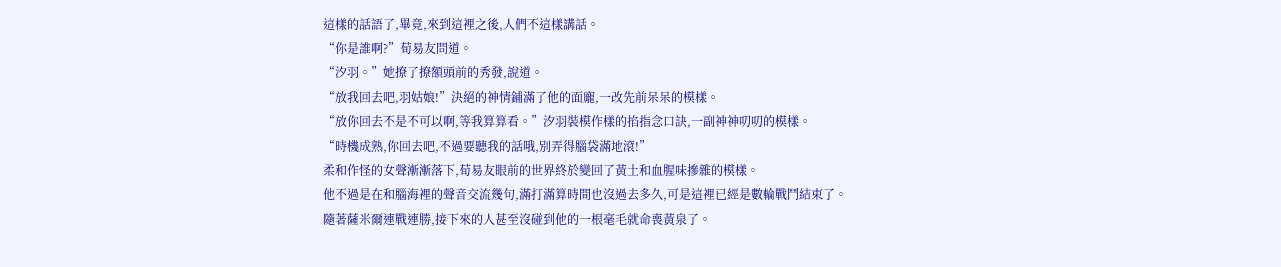這樣的話語了,畢竟,來到這裡之後,人們不這樣講話。
“你是誰啊?”荀易友問道。
“汐羽。”她撩了撩額頭前的秀發,說道。
“放我回去吧,羽姑娘!”決絕的神情鋪滿了他的面龐,一改先前呆呆的模樣。
“放你回去不是不可以啊,等我算算看。”汐羽裝模作樣的掐指念口訣,一副神神叨叨的模樣。
“時機成熟,你回去吧,不過要聽我的話哦,別弄得腦袋滿地滾!”
柔和作怪的女聲漸漸落下,荀易友眼前的世界終於變回了黃土和血腥味摻雜的模樣。
他不過是在和腦海裡的聲音交流幾句,滿打滿算時間也沒過去多久,可是這裡已經是數輪戰鬥結束了。
隨著薩米爾連戰連勝,接下來的人甚至沒碰到他的一根毫毛就命喪黃泉了。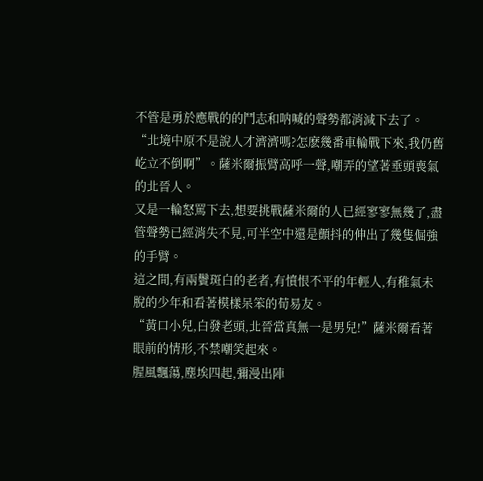不管是勇於應戰的的鬥志和呐喊的聲勢都消減下去了。
“北境中原不是說人才濟濟嗎?怎麽幾番車輪戰下來,我仍舊屹立不倒啊”。薩米爾振臂高呼一聲,嘲弄的望著垂頭喪氣的北晉人。
又是一輪怒罵下去,想要挑戰薩米爾的人已經寥寥無幾了,盡管聲勢已經消失不見,可半空中還是顫抖的伸出了幾隻倔強的手臂。
這之間,有兩鬢斑白的老者,有憤恨不平的年輕人,有稚氣未脫的少年和看著模樣呆笨的荀易友。
“黃口小兒,白發老頭,北晉當真無一是男兒!”薩米爾看著眼前的情形,不禁嘲笑起來。
腥風飄蕩,塵埃四起,彌漫出陣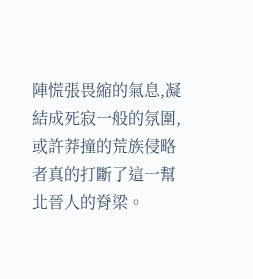陣慌張畏縮的氣息,凝結成死寂一般的氛圍,或許莽撞的荒族侵略者真的打斷了這一幫北晉人的脊梁。